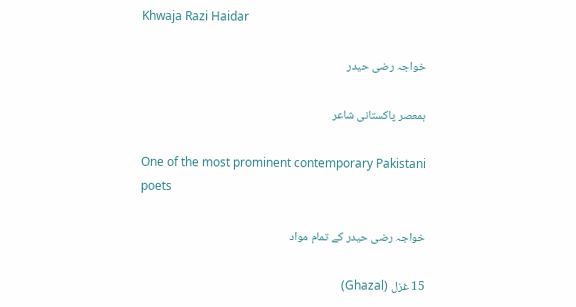Khwaja Razi Haidar

خواجہ رضی حیدر

ہمعصر پاکستانی شاعر

One of the most prominent contemporary Pakistani poets

خواجہ رضی حیدر کے تمام مواد

15 غزل (Ghazal)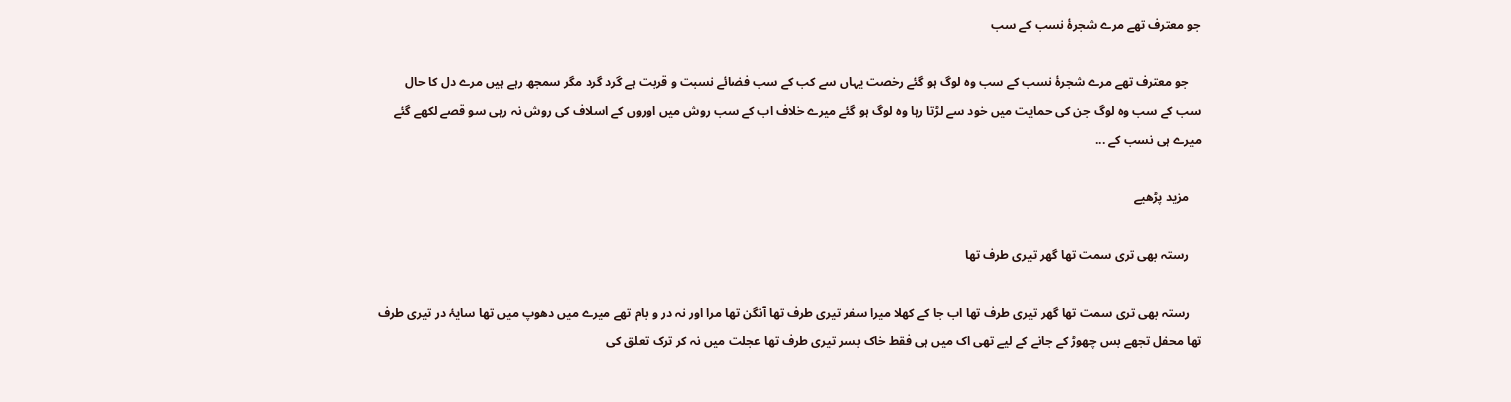جو معترف تھے مرے شجرۂ نسب کے سب

    جو معترف تھے مرے شجرۂ نسب کے سب وہ لوگ ہو گئے رخصت یہاں سے کب کے سب فضائے نسبت و قربت ہے گرد گرد مگر سمجھ رہے ہیں مرے دل کا حال سب کے سب وہ لوگ جن کی حمایت میں خود سے لڑتا رہا وہ لوگ ہو گئے میرے خلاف اب کے سب روش میں اوروں کے اسلاف کی روش نہ رہی سو قصے لکھے گئے میرے ہی نسب کے ...

    مزید پڑھیے

    رستہ بھی تری سمت تھا گھر تیری طرف تھا

    رستہ بھی تری سمت تھا گھر تیری طرف تھا اب جا کے کھلا میرا سفر تیری طرف تھا آنگن تھا مرا اور نہ در و بام تھے میرے میں دھوپ میں تھا سایۂ در تیری طرف تھا محفل تجھے بس چھوڑ کے جانے کے لیے تھی اک میں ہی فقط خاک بسر تیری طرف تھا عجلت میں نہ کر ترک تعلق کی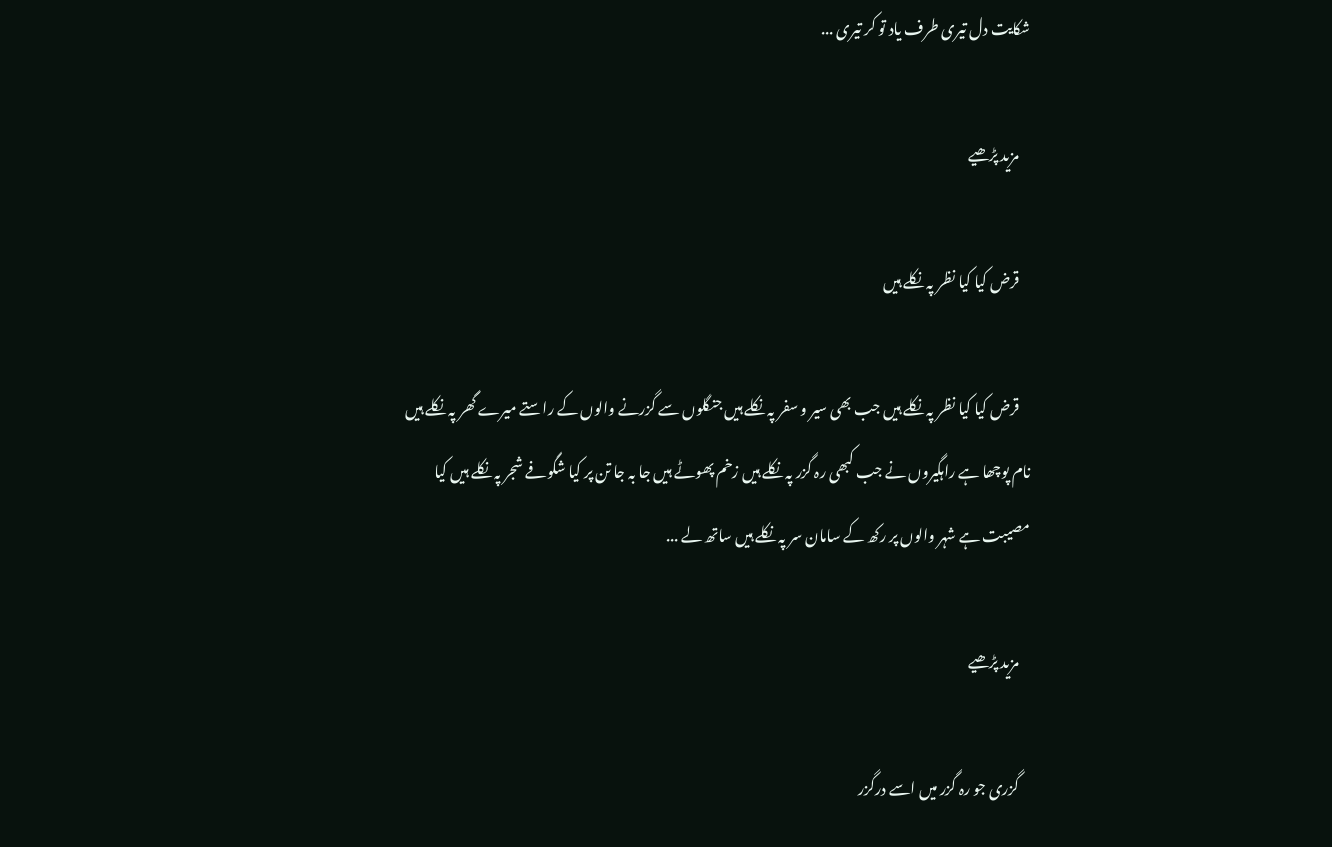شکایت دل تیری طرف یاد تو کر تیری ...

    مزید پڑھیے

    قرض کیا کیا نظر پہ نکلے ہیں

    قرض کیا کیا نظر پہ نکلے ہیں جب بھی سیر و سفر پہ نکلے ہیں جنگلوں سے گزرنے والوں کے راستے میرے گھر پہ نکلے ہیں نام پوچھا ہے راہگیروں نے جب کبھی رہ گزر پہ نکلے ہیں زخم پھوٹے ہیں جا بہ جا تن پر کیا شگوفے شجر پہ نکلے ہیں کیا مصیبت ہے شہر والوں پر رکھ کے سامان سر پہ نکلے ہیں ساتھ لے ...

    مزید پڑھیے

    گزری جو رہ گزر میں اسے درگزر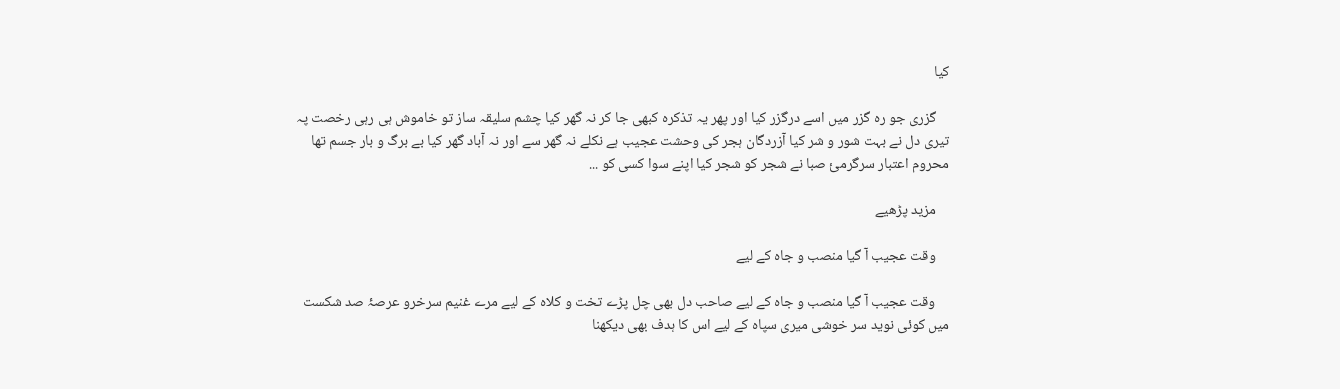کیا

    گزری جو رہ گزر میں اسے درگزر کیا اور پھر یہ تذکرہ کبھی جا کر نہ گھر کیا چشم سلیقہ ساز تو خاموش ہی رہی رخصت پہ تیری دل نے بہت شور و شر کیا آزردگان ہجر کی وحشت عجیب ہے نکلے نہ گھر سے اور نہ آباد گھر کیا بے برگ و بار جسم تھا محروم اعتبار سرگرمئ صبا نے شجر کو شجر کیا اپنے سوا کسی کو ...

    مزید پڑھیے

    وقت عجیب آ گیا منصب و جاہ کے لیے

    وقت عجیب آ گیا منصب و جاہ کے لیے صاحب دل بھی چل پڑے تخت و کلاہ کے لیے مرے غنیم سرخرو عرصۂ صد شکست میں کوئی نوید سر خوشی میری سپاہ کے لیے اس کا ہدف بھی دیکھنا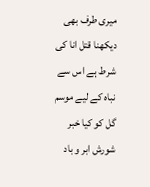میری طرف بھی دیکھنا قتل انا کی شرط ہے اس سے نباہ کے لیے موسم گل کو کیا خبر شورش ابر و باد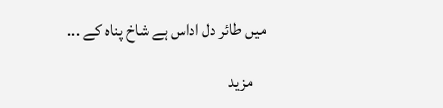میں طائر دل اداس ہے شاخ پناہ کے ...

    مزید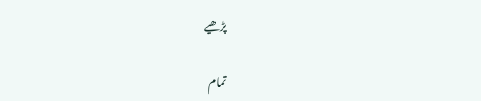پڑھیے

تمام